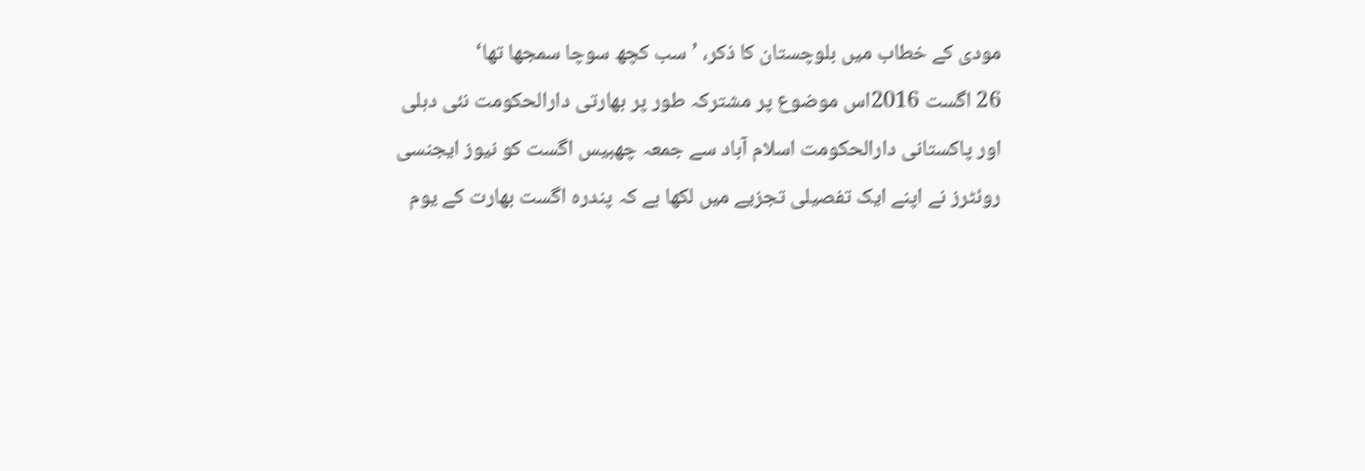مودی کے خطاب میں بلوچستان کا ذکر، ’سب کچھ سوچا سمجھا تھا‘
26 اگست 2016اس موضوع پر مشترکہ طور پر بھارتی دارالحکومت نئی دہلی اور پاکستانی دارالحکومت اسلام آباد سے جمعہ چھبیس اگست کو نیوز ایجنسی روئٹرز نے اپنے ایک تفصیلی تجزیے میں لکھا ہے کہ پندرہ اگست بھارت کے یوم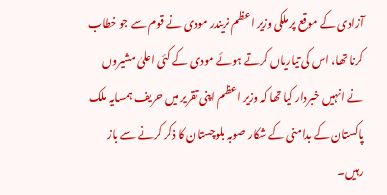آزادی کے موقع پر ملکی وزیر اعظم نریندر مودی نے قوم سے جو خطاب کرنا تھا، اس کی تیاریاں کرتے ہوئے مودی کے کئی اعلیٰ مشیروں نے انہیں خبردار کیا تھا کہ وزیر اعظم اپنی تقریر میں حریف ہمسایہ ملک پاکستان کے بدامنی کے شکار صوبہ بلوچستان کا ذکر کرنے سے باز رہیں۔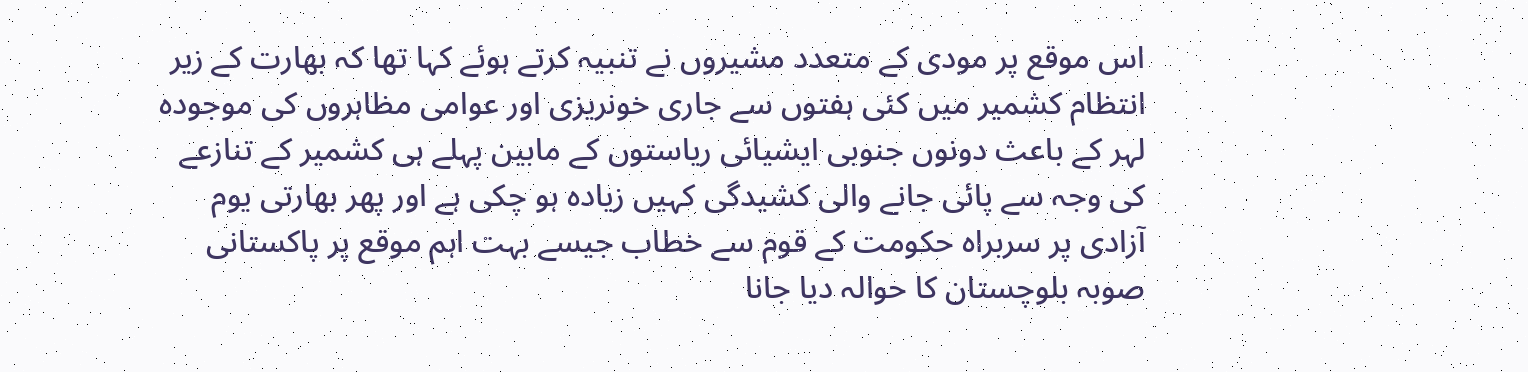اس موقع پر مودی کے متعدد مشیروں نے تنبیہ کرتے ہوئے کہا تھا کہ بھارت کے زیر انتظام کشمیر میں کئی ہفتوں سے جاری خونریزی اور عوامی مظاہروں کی موجودہ لہر کے باعث دونوں جنوبی ایشیائی ریاستوں کے مابین پہلے ہی کشمیر کے تنازعے کی وجہ سے پائی جانے والی کشیدگی کہیں زیادہ ہو چکی ہے اور پھر بھارتی یوم آزادی پر سربراہ حکومت کے قوم سے خطاب جیسے بہت اہم موقع پر پاکستانی صوبہ بلوچستان کا حوالہ دیا جانا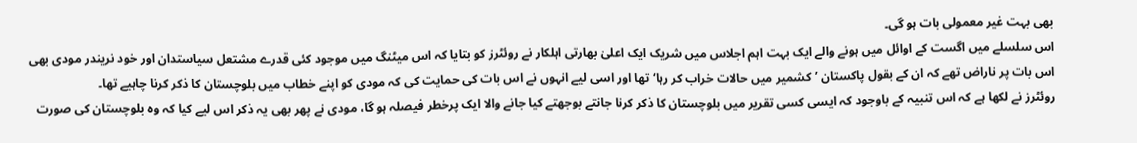بھی بہت غیر معمولی بات ہو گی۔
اس سلسلے میں اگست کے اوائل میں ہونے والے ایک بہت اہم اجلاس میں شریک ایک اعلیٰ بھارتی اہلکار نے روئٹرز کو بتایا کہ اس میٹنگ میں موجود کئی قدرے مشتعل سیاستدان اور خود نریندر مودی بھی اس بات پر ناراض تھے کہ ان کے بقول پاکستان ’کشمیر میں حالات خراب کر رہا‘ تھا اور اسی لیے انہوں نے اس بات کی حمایت کی کہ مودی کو اپنے خطاب میں بلوچستان کا ذکر کرنا چاہیے تھا۔
روئٹرز نے لکھا ہے کہ اس تنبیہ کے باوجود کہ ایسی کسی تقریر میں بلوچستان کا ذکر کرنا جانتے بوجھتے کیا جانے والا ایک پرخطر فیصلہ ہو گا، مودی نے پھر بھی یہ ذکر اس لیے کیا کہ وہ بلوچستان کی صورت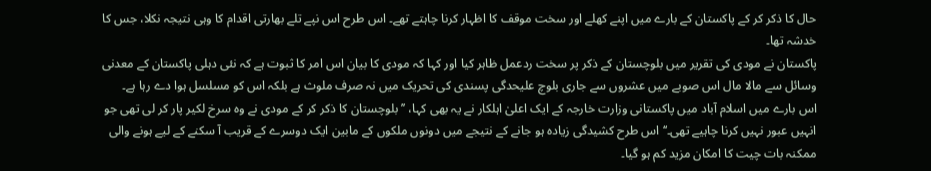حال کا ذکر کر کے پاکستان کے بارے میں اپنے کھلے اور سخت موقف کا اظہار کرنا چاہتے تھے۔ اس طرح اس نپے تلے بھارتی اقدام کا وہی نتیجہ نکلا، جس کا خدشہ تھا۔
پاکستان نے مودی کی تقریر میں بلوچستان کے ذکر پر سخت ردعمل ظاہر کیا اور کہا کہ مودی کا بیان اس امر کا ثبوت ہے کہ نئی دہلی پاکستان کے معدنی وسائل سے مالا مال اس صوبے میں عشروں سے جاری بلوچ علیحدگی پسندی کی تحریک میں نہ صرف ملوث ہے بلکہ اس کو مسلسل ہوا دے رہا ہے۔
اس بارے میں اسلام آباد میں پاکستانی وزارت خارجہ کے ایک اعلیٰ اہلکار نے یہ بھی کہا، ’’بلوچستان کا ذکر کر کے مودی نے وہ سرخ لکیر پار کر لی تھی جو انہیں عبور نہیں کرنا چاہیے تھی۔‘‘ اس طرح کشیدگی زیادہ ہو جانے کے نتیجے میں دونوں ملکوں کے مابین ایک دوسرے کے قریب آ سکنے کے لیے ہونے والی ممکنہ بات چیت کا امکان مزید کم ہو گیا۔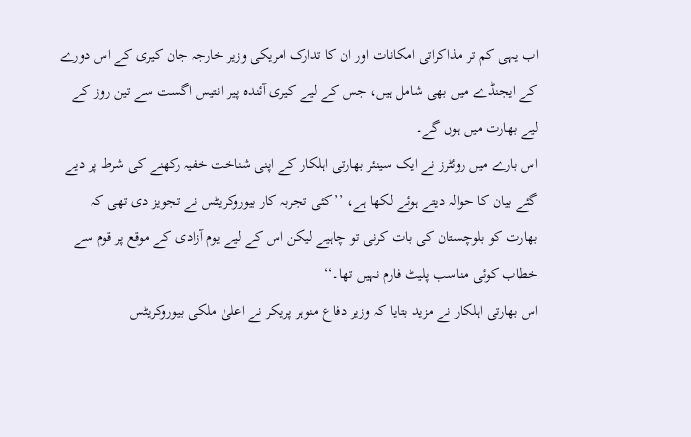اب یہی کم تر مذاکراتی امکانات اور ان کا تدارک امریکی وزیر خارجہ جان کیری کے اس دورے کے ایجنڈے میں بھی شامل ہیں، جس کے لیے کیری آئندہ پیر انتیس اگست سے تین روز کے لیے بھارت میں ہوں گے۔
اس بارے میں روئٹرز نے ایک سینئر بھارتی اہلکار کے اپنی شناخت خفیہ رکھنے کی شرط پر دیے گئے بیان کا حوالہ دیتے ہوئے لکھا ہے، ’’کئی تجربہ کار بیوروکریٹس نے تجویز دی تھی کہ بھارت کو بلوچستان کی بات کرنی تو چاہیے لیکن اس کے لیے یوم آزادی کے موقع پر قوم سے خطاب کوئی مناسب پلیٹ فارم نہیں تھا۔‘‘
اس بھارتی اہلکار نے مزید بتایا کہ وزیر دفاع منوہر پریکر نے اعلیٰ ملکی بیوروکریٹس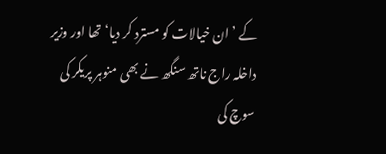کے ’ان خیالات کو مسترد کر دیا‘ تھا اور وزیر داخلہ راج ناتھ سنگھ نے بھی منوہر پریکر کی سوچ کی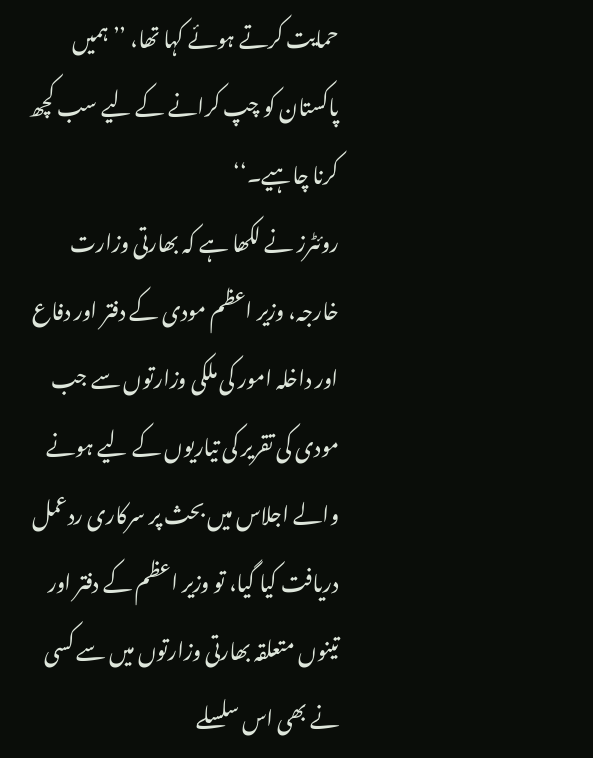حمایت کرتے ہوئے کہا تھا، ’’ہمیں پاکستان کو چپ کرانے کے لیے سب کچھ کرنا چاہیے۔‘‘
روئٹرز نے لکھا ہے کہ بھارتی وزارت خارجہ، وزیر اعظم مودی کے دفتر اور دفاع اور داخلہ امور کی ملکی وزارتوں سے جب مودی کی تقریر کی تیاریوں کے لیے ہونے والے اجلاس میں بحث پر سرکاری ردعمل دریافت کیا گیا، تو وزیر اعظم کے دفتر اور تینوں متعلقہ بھارتی وزارتوں میں سے کسی نے بھی اس سلسلے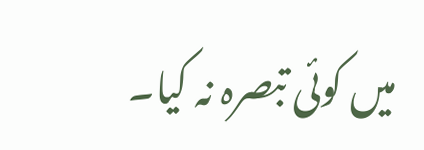میں کوئی تبصرہ نہ کیا۔